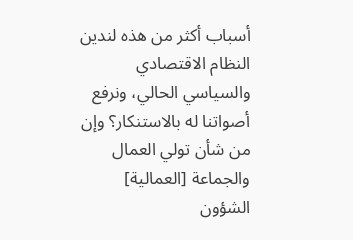أسباب أكثر من هذه لندين النظام الاقتصادي والسياسي الحالي، ونرفع أصواتنا له بالاستنكار؟ وإن من شأن تولي العمال والجماعة [العمالية] الشؤون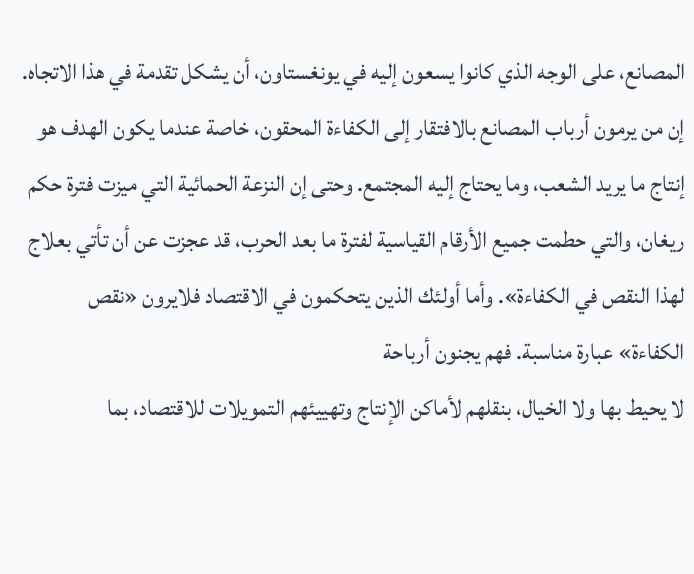المصانع، على الوجه الذي كانوا يسعون إليه في يونغستاون، أن يشكل تقدمة في هذا الاتجاه.
إن من يرمون أرباب المصانع بالافتقار إلى الكفاءة المحقون، خاصة عندما يكون الهدف هو إنتاج ما يريد الشعب، وما يحتاج إليه المجتمع. وحتى إن النزعة الحمائية التي ميزت فترة حكم ريغان، والتي حطمت جميع الأرقام القياسية لفترة ما بعد الحرب، قد عجزت عن أن تأتي بعلاج لهذا النقص في الكفاءة». وأما أولئك الذين يتحكمون في الاقتصاد فلايرون «نقص الكفاءة» عبارة مناسبة. فهم يجنون أرباحة
لا يحيط بها ولا الخيال، بنقلهم لأماكن الإنتاج وتهييئهم التمويلات للاقتصاد، بما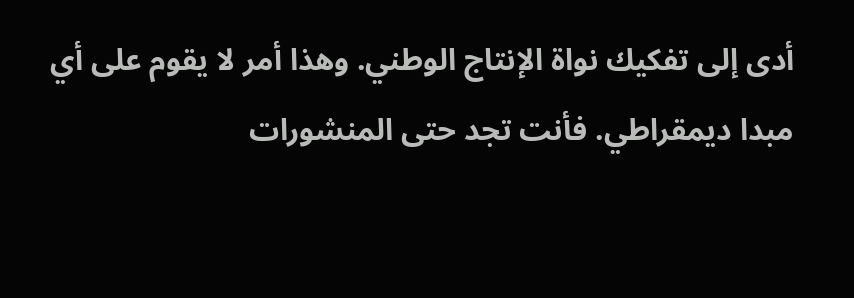أدى إلى تفكيك نواة الإنتاج الوطني. وهذا أمر لا يقوم على أي مبدا ديمقراطي. فأنت تجد حتى المنشورات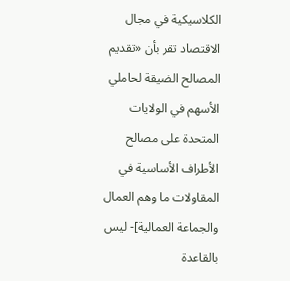الكلاسيكية في مجال الاقتصاد تقر بأن «تقديم المصالح الضيقة لحاملي الأسهم في الولايات المتحدة على مصالح الأطراف الأساسية في المقاولات ما وهم العمال والجماعة العمالية]- ليس بالقاعدة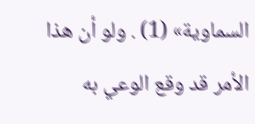السماوية» (1) . ولو أن هذا الأمر قد وقع الوعي به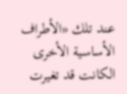عند تلك «الأطراف الأساسية الأخرى الكانت قد تغيرت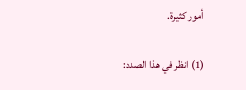أمور كثيرة.

(1) انظر في هذا الصدد: